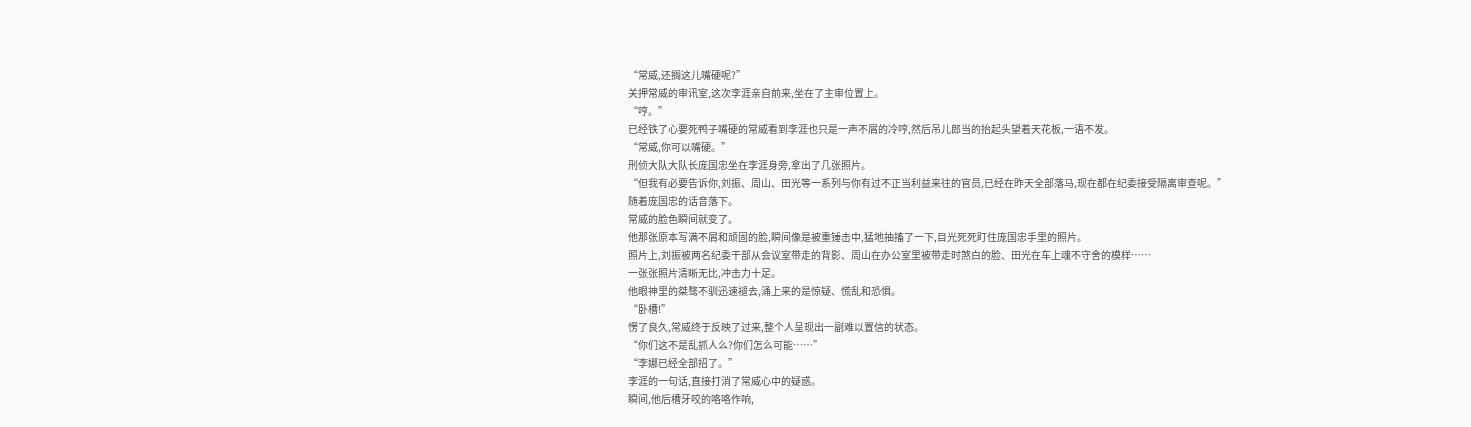“常威,还搁这儿嘴硬呢?”
关押常威的审讯室,这次李涯亲自前来,坐在了主审位置上。
“哼。”
已经铁了心要死鸭子嘴硬的常威看到李涯也只是一声不屑的冷哼,然后吊儿郎当的抬起头望着天花板,一语不发。
“常威,你可以嘴硬。”
刑侦大队大队长庞国忠坐在李涯身旁,拿出了几张照片。
“但我有必要告诉你,刘振、周山、田光等一系列与你有过不正当利益来往的官员,已经在昨天全部落马,现在都在纪委接受隔离审查呢。”
随着庞国忠的话音落下。
常威的脸色瞬间就变了。
他那张原本写满不屑和顽固的脸,瞬间像是被重锤击中,猛地抽搐了一下,目光死死盯住庞国忠手里的照片。
照片上,刘振被两名纪委干部从会议室带走的背影、周山在办公室里被带走时煞白的脸、田光在车上魂不守舍的模样……
一张张照片清晰无比,冲击力十足。
他眼神里的桀骜不驯迅速褪去,涌上来的是惊疑、慌乱和恐惧。
“卧槽!”
愣了良久,常威终于反映了过来,整个人呈现出一副难以置信的状态。
“你们这不是乱抓人么?你们怎么可能……”
“李娜已经全部招了。”
李涯的一句话,直接打消了常威心中的疑惑。
瞬间,他后槽牙咬的咯咯作响,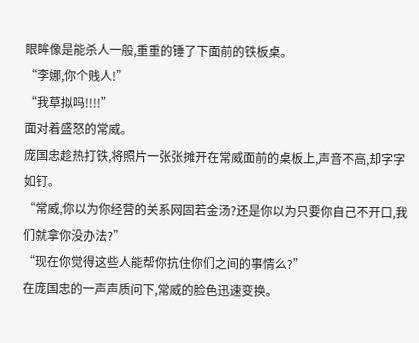眼眸像是能杀人一般,重重的锤了下面前的铁板桌。
“李娜,你个贱人!”
“我草拟吗!!!!”
面对着盛怒的常威。
庞国忠趁热打铁,将照片一张张摊开在常威面前的桌板上,声音不高,却字字如钉。
“常威,你以为你经营的关系网固若金汤?还是你以为只要你自己不开口,我们就拿你没办法?”
“现在你觉得这些人能帮你抗住你们之间的事情么?”
在庞国忠的一声声质问下,常威的脸色迅速变换。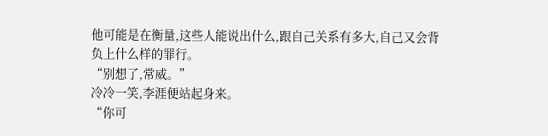他可能是在衡量,这些人能说出什么,跟自己关系有多大,自己又会背负上什么样的罪行。
“别想了,常威。”
冷冷一笑,李涯便站起身来。
“你可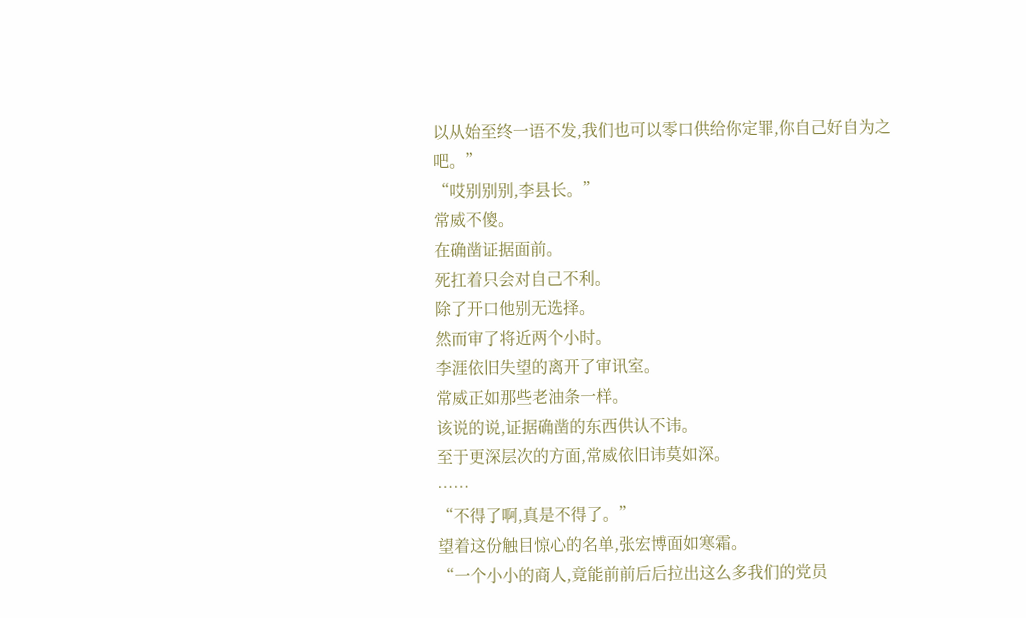以从始至终一语不发,我们也可以零口供给你定罪,你自己好自为之吧。”
“哎别别别,李县长。”
常威不傻。
在确凿证据面前。
死扛着只会对自己不利。
除了开口他别无选择。
然而审了将近两个小时。
李涯依旧失望的离开了审讯室。
常威正如那些老油条一样。
该说的说,证据确凿的东西供认不讳。
至于更深层次的方面,常威依旧讳莫如深。
……
“不得了啊,真是不得了。”
望着这份触目惊心的名单,张宏博面如寒霜。
“一个小小的商人,竟能前前后后拉出这么多我们的党员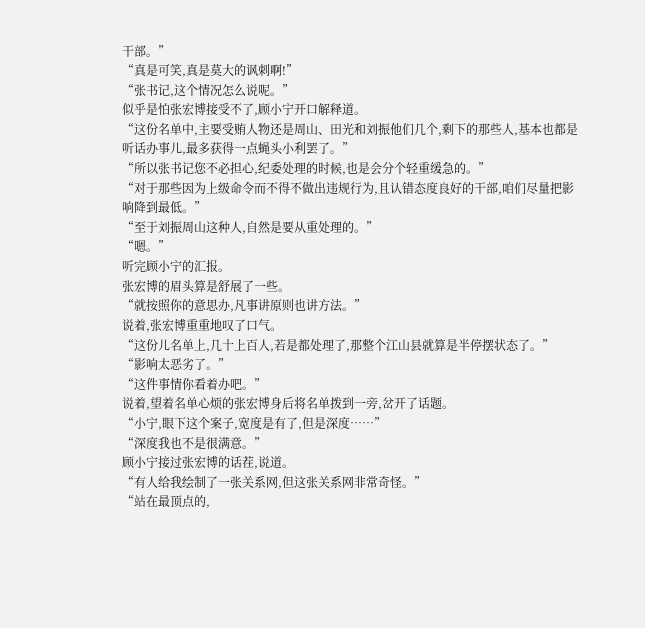干部。”
“真是可笑,真是莫大的讽刺啊!”
“张书记,这个情况怎么说呢。”
似乎是怕张宏博接受不了,顾小宁开口解释道。
“这份名单中,主要受贿人物还是周山、田光和刘振他们几个,剩下的那些人,基本也都是听话办事儿,最多获得一点蝇头小利罢了。”
“所以张书记您不必担心,纪委处理的时候,也是会分个轻重缓急的。”
“对于那些因为上级命令而不得不做出违规行为,且认错态度良好的干部,咱们尽量把影响降到最低。”
“至于刘振周山这种人,自然是要从重处理的。”
“嗯。”
听完顾小宁的汇报。
张宏博的眉头算是舒展了一些。
“就按照你的意思办,凡事讲原则也讲方法。”
说着,张宏博重重地叹了口气。
“这份儿名单上,几十上百人,若是都处理了,那整个江山县就算是半停摆状态了。”
“影响太恶劣了。”
“这件事情你看着办吧。”
说着,望着名单心烦的张宏博身后将名单拨到一旁,岔开了话题。
“小宁,眼下这个案子,宽度是有了,但是深度……”
“深度我也不是很满意。”
顾小宁接过张宏博的话茬,说道。
“有人给我绘制了一张关系网,但这张关系网非常奇怪。”
“站在最顶点的,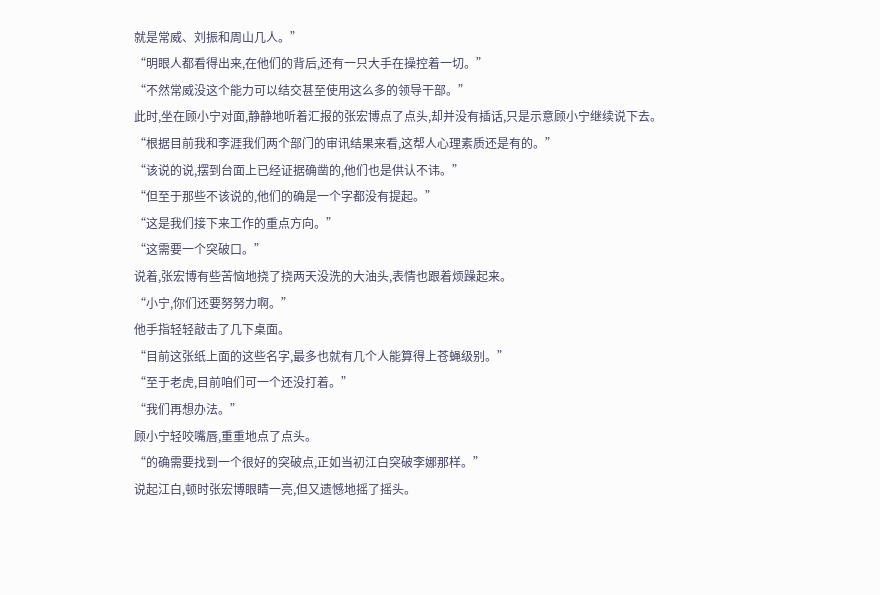就是常威、刘振和周山几人。”
“明眼人都看得出来,在他们的背后,还有一只大手在操控着一切。”
“不然常威没这个能力可以结交甚至使用这么多的领导干部。”
此时,坐在顾小宁对面,静静地听着汇报的张宏博点了点头,却并没有插话,只是示意顾小宁继续说下去。
“根据目前我和李涯我们两个部门的审讯结果来看,这帮人心理素质还是有的。”
“该说的说,摆到台面上已经证据确凿的,他们也是供认不讳。”
“但至于那些不该说的,他们的确是一个字都没有提起。”
“这是我们接下来工作的重点方向。”
“这需要一个突破口。”
说着,张宏博有些苦恼地挠了挠两天没洗的大油头,表情也跟着烦躁起来。
“小宁,你们还要努努力啊。”
他手指轻轻敲击了几下桌面。
“目前这张纸上面的这些名字,最多也就有几个人能算得上苍蝇级别。”
“至于老虎,目前咱们可一个还没打着。”
“我们再想办法。”
顾小宁轻咬嘴唇,重重地点了点头。
“的确需要找到一个很好的突破点,正如当初江白突破李娜那样。”
说起江白,顿时张宏博眼睛一亮,但又遗憾地摇了摇头。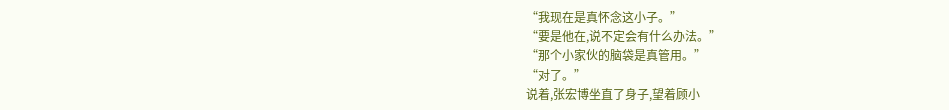“我现在是真怀念这小子。”
“要是他在,说不定会有什么办法。”
“那个小家伙的脑袋是真管用。”
“对了。”
说着,张宏博坐直了身子,望着顾小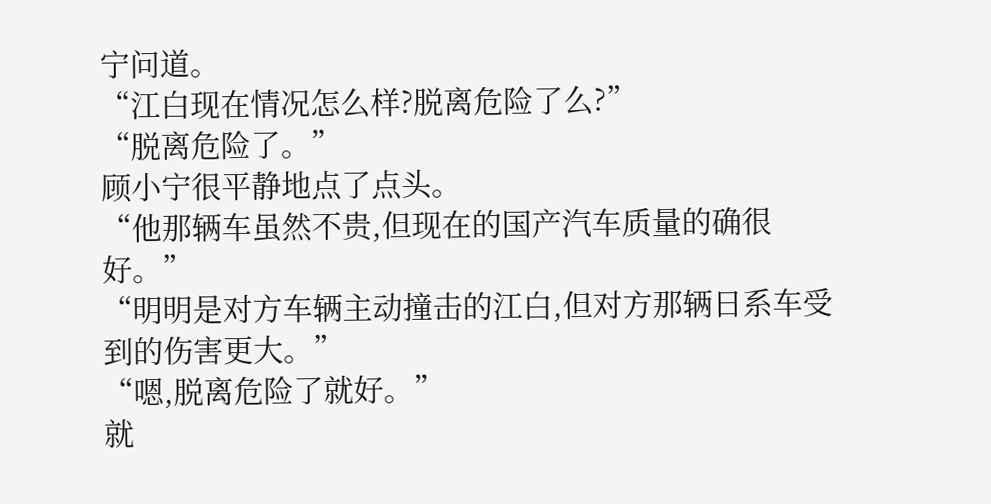宁问道。
“江白现在情况怎么样?脱离危险了么?”
“脱离危险了。”
顾小宁很平静地点了点头。
“他那辆车虽然不贵,但现在的国产汽车质量的确很好。”
“明明是对方车辆主动撞击的江白,但对方那辆日系车受到的伤害更大。”
“嗯,脱离危险了就好。”
就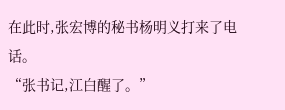在此时,张宏博的秘书杨明义打来了电话。
“张书记,江白醒了。”